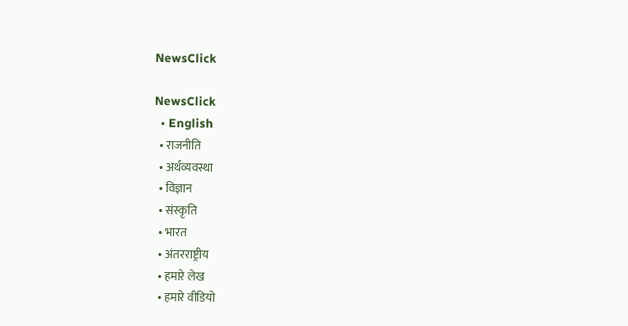NewsClick

NewsClick
  • English
  • राजनीति
  • अर्थव्यवस्था
  • विज्ञान
  • संस्कृति
  • भारत
  • अंतरराष्ट्रीय
  • हमारे लेख
  • हमारे वीडियो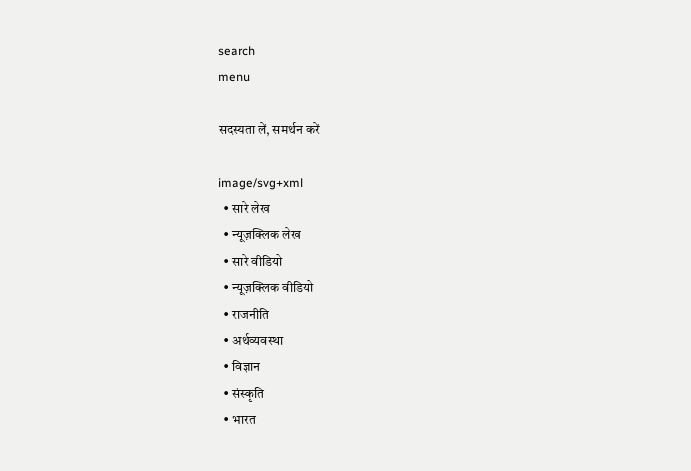search
menu

सदस्यता लें, समर्थन करें

image/svg+xml
  • सारे लेख
  • न्यूज़क्लिक लेख
  • सारे वीडियो
  • न्यूज़क्लिक वीडियो
  • राजनीति
  • अर्थव्यवस्था
  • विज्ञान
  • संस्कृति
  • भारत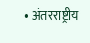• अंतरराष्ट्रीय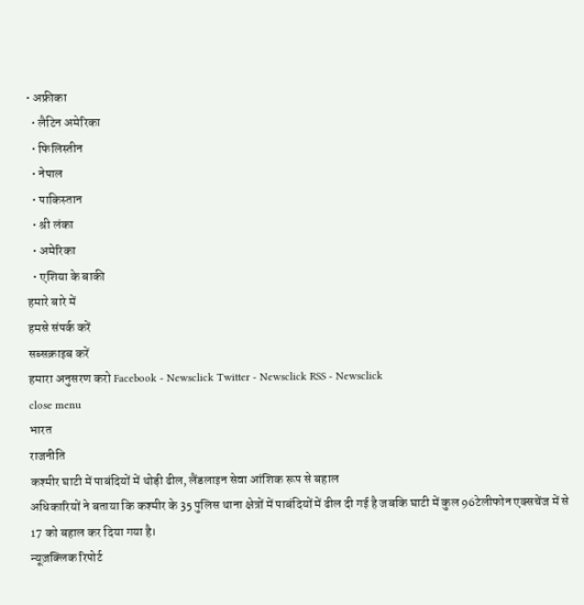• अफ्रीका
  • लैटिन अमेरिका
  • फिलिस्तीन
  • नेपाल
  • पाकिस्तान
  • श्री लंका
  • अमेरिका
  • एशिया के बाकी
हमारे बारे में
हमसे संपर्क करें
सब्सक्राइब करें
हमारा अनुसरण करो Facebook - Newsclick Twitter - Newsclick RSS - Newsclick
close menu
भारत
राजनीति
कश्मीर घाटी में पाबंदियों में थोड़ी ढील, लैंडलाइन सेवा आंशिक रूप से बहाल
अधिकारियों ने बताया कि कश्मीर के 35 पुलिस थाना क्षेत्रों में पाबंदियों में ढील दी गई है जबकि घाटी में कुल 96टेलीफोन एक्सचेंज में से 17 को बहाल कर दिया गया है।
न्यूज़क्लिक रिपोर्ट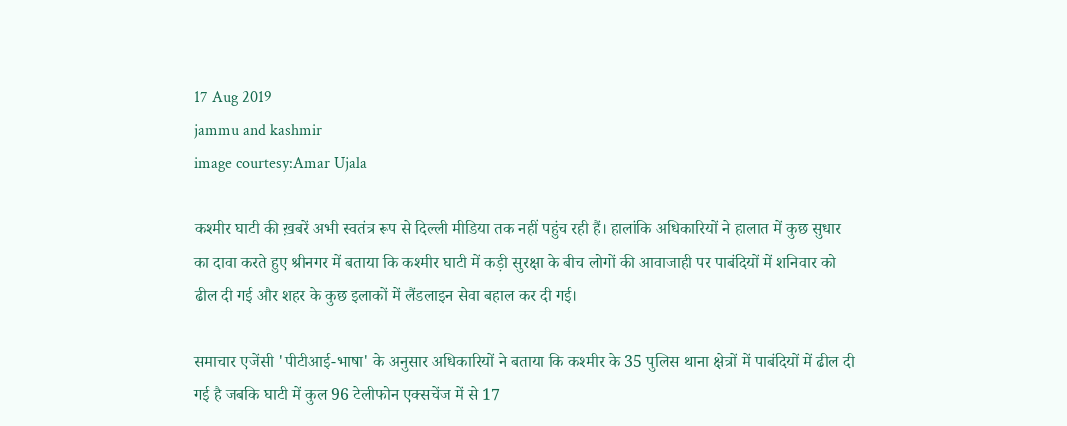17 Aug 2019
jammu and kashmir
image courtesy:Amar Ujala

कश्मीर घाटी की ख़बरें अभी स्वतंत्र रूप से दिल्ली मीडिया तक नहीं पहुंच रही हैं। हालांकि अधिकारियों ने हालात में कुछ सुधार का दावा करते हुए श्रीनगर में बताया कि कश्मीर घाटी में कड़ी सुरक्षा के बीच लोगों की आवाजाही पर पाबंदियों में शनिवार को ढील दी गई और शहर के कुछ इलाकों में लैंडलाइन सेवा बहाल कर दी गई।

समाचार एजेंसी 'पीटीआई-भाषा' के अनुसार अधिकारियों ने बताया कि कश्मीर के 35 पुलिस थाना क्षेत्रों में पाबंदियों में ढील दी गई है जबकि घाटी में कुल 96 टेलीफोन एक्सचेंज में से 17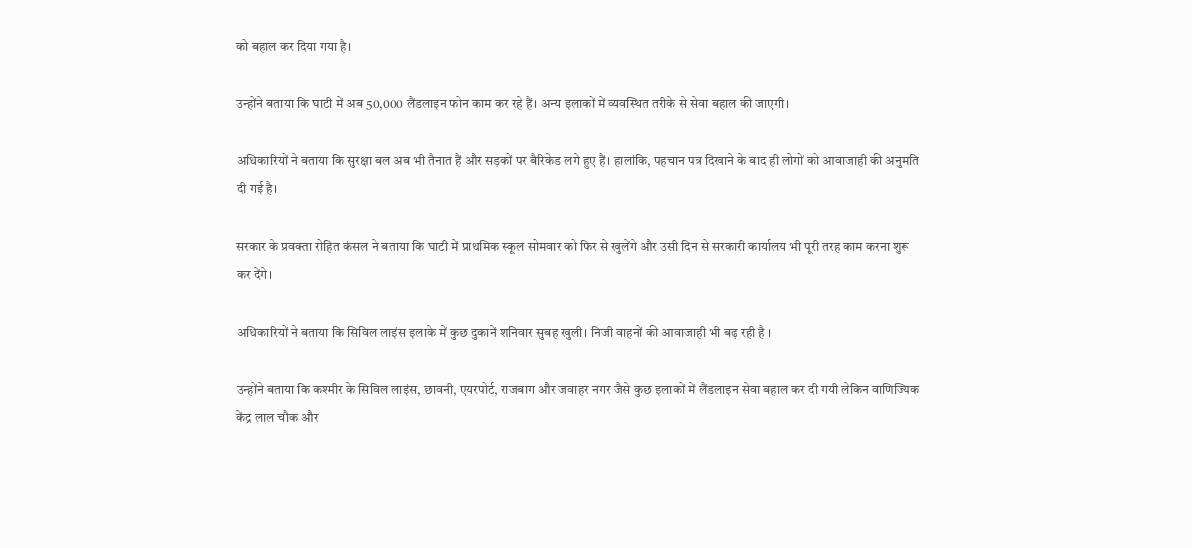को बहाल कर दिया गया है।

उन्होंने बताया कि घाटी में अब 50,000 लैंडलाइन फोन काम कर रहे हैं। अन्य इलाकों में व्यवस्थित तरीके से सेवा बहाल की जाएगी।

अधिकारियों ने बताया कि सुरक्षा बल अब भी तैनात हैं और सड़कों पर बैरिकेड लगे हुए हैं। हालांकि, पहचान पत्र दिखाने के बाद ही लोगों को आवाजाही की अनुमति दी गई है।

सरकार के प्रवक्ता रोहित कंसल ने बताया कि घाटी में प्राथमिक स्कूल सोमवार को फिर से खुलेंगे और उसी दिन से सरकारी कार्यालय भी पूरी तरह काम करना शुरू कर देंगे।

अधिकारियों ने बताया कि सिविल लाइंस इलाके में कुछ दुकानें शनिवार सुबह खुली। निजी वाहनों की आवाजाही भी बढ़ रही है ।

उन्होंने बताया कि कश्मीर के सिविल लाइंस, छावनी, एयरपोर्ट, राजबाग और जवाहर नगर जैसे कुछ इलाकों में लैंडलाइन सेवा बहाल कर दी गयी लेकिन वाणिज्यिक केंद्र लाल चौक और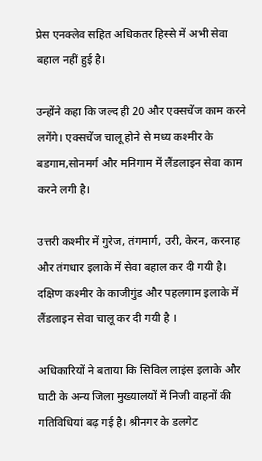प्रेस एनक्लेव सहित अधिकतर हिस्से में अभी सेवा बहाल नहीं हुई है।

उन्होंने कहा कि जल्द ही 20 और एक्सचेंज काम करने लगेंगे। एक्सचेंज चालू होने से मध्य कश्मीर के बडगाम,सोनमर्ग और मनिगाम में लैंडलाइन सेवा काम करने लगी है।

उत्तरी कश्मीर में गुरेज, तंगमार्ग, उरी, केरन, करनाह और तंगधार इलाके में सेवा बहाल कर दी गयी है। दक्षिण कश्मीर के काजीगुंड और पहलगाम इलाके में लैंडलाइन सेवा चालू कर दी गयी है ।

अधिकारियों ने बताया कि सिविल लाइंस इलाके और घाटी के अन्य जिला मुख्यालयों में निजी वाहनों की गतिविधियां बढ़ गई है। श्रीनगर के डलगेट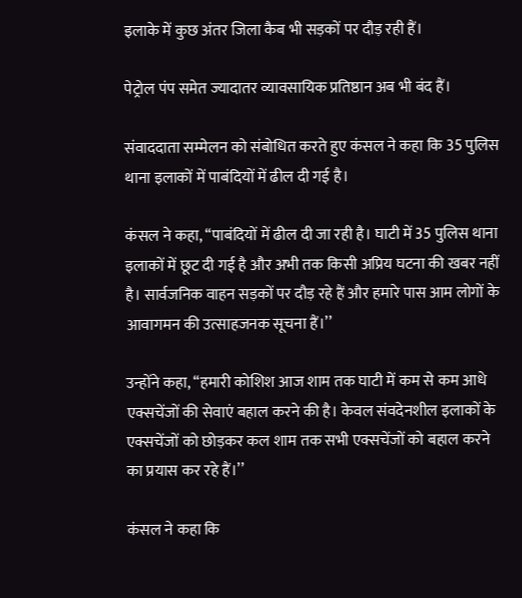इलाके में कुछ अंतर जिला कैब भी सड़कों पर दौड़ रही हैं।

पेट्रोल पंप समेत ज्यादातर व्यावसायिक प्रतिष्ठान अब भी बंद हैं।

संवाददाता सम्मेलन को संबोधित करते हुए कंसल ने कहा कि 35 पुलिस थाना इलाकों में पाबंदियों में ढील दी गई है।

कंसल ने कहा, ‘‘पाबंदियों में ढील दी जा रही है। घाटी में 35 पुलिस थाना इलाकों में छूट दी गई है और अभी तक किसी अप्रिय घटना की खबर नहीं है। सार्वजनिक वाहन सड़कों पर दौड़ रहे हैं और हमारे पास आम लोगों के आवागमन की उत्साहजनक सूचना हैं।’’

उन्होंने कहा, ‘‘हमारी कोशिश आज शाम तक घाटी में कम से कम आधे एक्सचेंजों की सेवाएं बहाल करने की है। केवल संवदेनशील इलाकों के एक्सचेंजों को छोड़कर कल शाम तक सभी एक्सचेंजों को बहाल करने का प्रयास कर रहे हैं।’’

कंसल ने कहा कि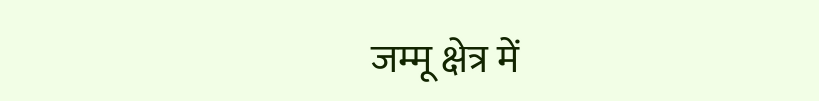जम्मू क्षेत्र में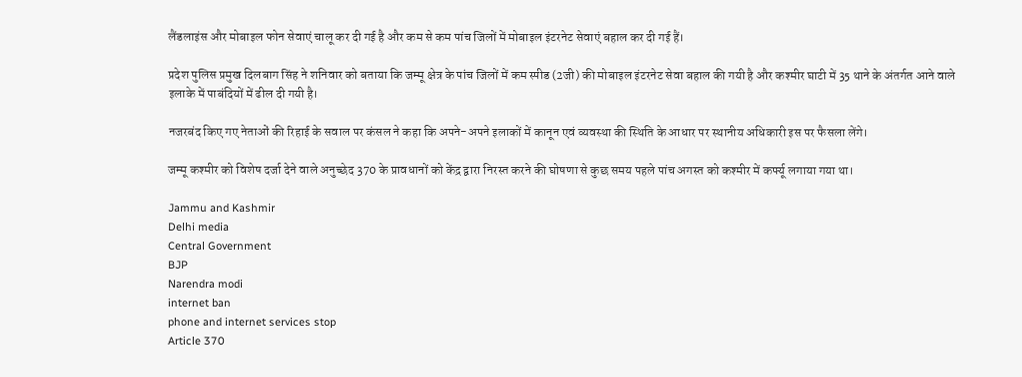लैंडलाइंस और मोबाइल फोन सेवाएं चालू कर दी गई है और कम से कम पांच जिलों में मोबाइल इंटरनेट सेवाएं बहाल कर दी गई हैं।

प्रदेश पुलिस प्रमुख दिलबाग सिंह ने शनिवार को बताया कि जम्मू क्षेत्र के पांच जिलों में कम स्पीड (2जी) की मोबाइल इंटरनेट सेवा बहाल की गयी है और कश्मीर घाटी में 35 थाने के अंतर्गत आने वाले इलाके में पाबंदियों में ढील दी गयी है।

नजरबंद किए गए नेताओं की रिहाई के सवाल पर कंसल ने कहा कि अपने-अपने इलाकों में कानून एवं व्यवस्था की स्थिति के आधार पर स्थानीय अधिकारी इस पर फैसला लेंगे।

जम्मू कश्मीर को विशेष दर्जा देने वाले अनुच्छेद 370 के प्रावधानों को केंद्र द्वारा निरस्त करने की घोषणा से कुछ समय पहले पांच अगस्त को कश्मीर में कर्फ्यू लगाया गया था।

Jammu and Kashmir
Delhi media
Central Government
BJP
Narendra modi
internet ban
phone and internet services stop
Article 370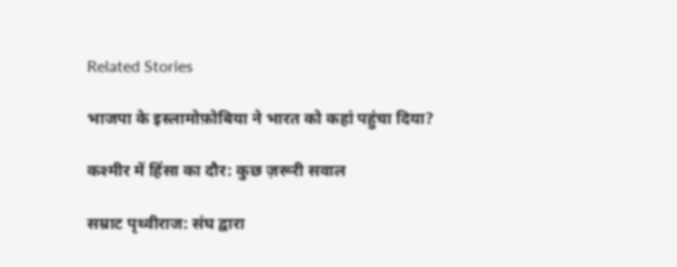Related Stories

भाजपा के इस्लामोफ़ोबिया ने भारत को कहां पहुंचा दिया?

कश्मीर में हिंसा का दौर: कुछ ज़रूरी सवाल

सम्राट पृथ्वीराज: संघ द्वारा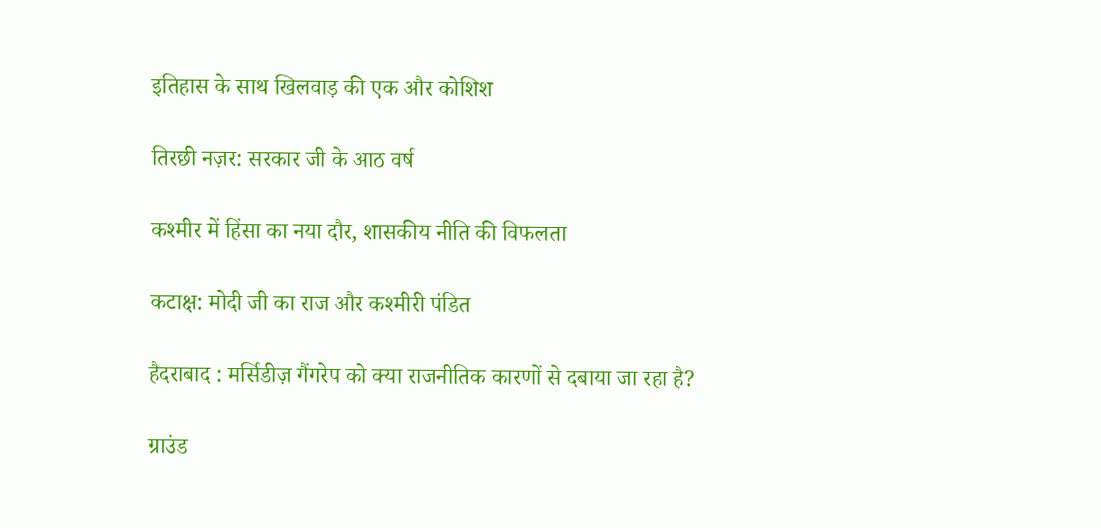इतिहास के साथ खिलवाड़ की एक और कोशिश

तिरछी नज़र: सरकार जी के आठ वर्ष

कश्मीर में हिंसा का नया दौर, शासकीय नीति की विफलता

कटाक्ष: मोदी जी का राज और कश्मीरी पंडित

हैदराबाद : मर्सिडीज़ गैंगरेप को क्या राजनीतिक कारणों से दबाया जा रहा है?

ग्राउंड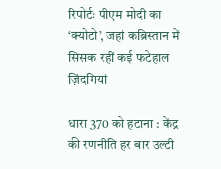रिपोर्टः पीएम मोदी का ‘क्योटो’, जहां कब्रिस्तान में सिसक रहीं कई फटेहाल ज़िंदगियां

धारा 370 को हटाना : केंद्र की रणनीति हर बार उल्टी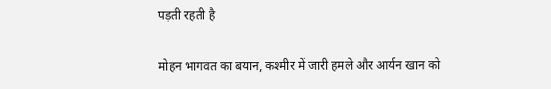पड़ती रहती है

मोहन भागवत का बयान, कश्मीर में जारी हमले और आर्यन खान को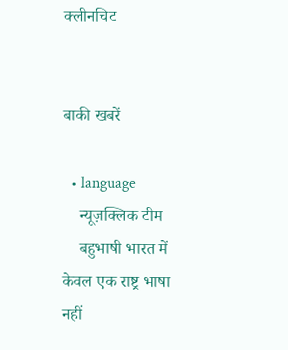क्लीनचिट


बाकी खबरें

  • language
    न्यूज़क्लिक टीम
    बहुभाषी भारत में केवल एक राष्ट्र भाषा नहीं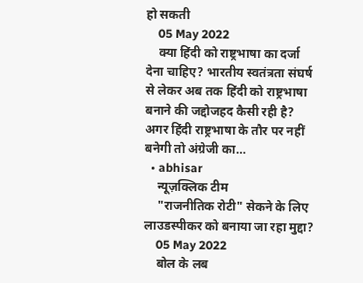हो सकती
    05 May 2022
    क्या हिंदी को राष्ट्रभाषा का दर्जा देना चाहिए? भारतीय स्वतंत्रता संघर्ष से लेकर अब तक हिंदी को राष्ट्रभाषा बनाने की जद्दोजहद कैसी रही है? अगर हिंदी राष्ट्रभाषा के तौर पर नहीं बनेगी तो अंग्रेजी का…
  • abhisar
    न्यूज़क्लिक टीम
    "राजनीतिक रोटी" सेकने के लिए लाउडस्पीकर को बनाया जा रहा मुद्दा?
    05 May 2022
    बोल के लब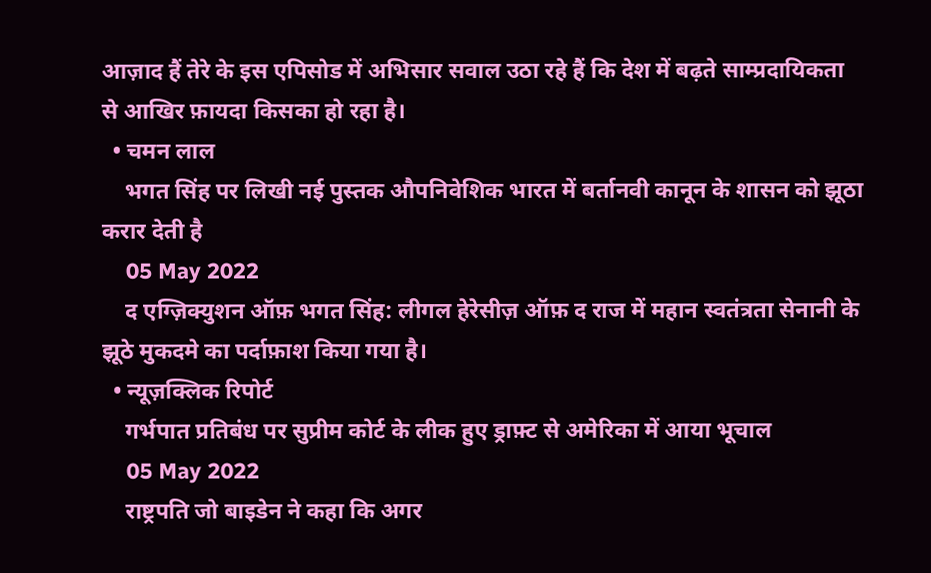आज़ाद हैं तेरे के इस एपिसोड में अभिसार सवाल उठा रहे हैं कि देश में बढ़ते साम्प्रदायिकता से आखिर फ़ायदा किसका हो रहा है।
  • चमन लाल
    भगत सिंह पर लिखी नई पुस्तक औपनिवेशिक भारत में बर्तानवी कानून के शासन को झूठा करार देती है
    05 May 2022
    द एग्ज़िक्युशन ऑफ़ भगत सिंह: लीगल हेरेसीज़ ऑफ़ द राज में महान स्वतंत्रता सेनानी के झूठे मुकदमे का पर्दाफ़ाश किया गया है।
  • न्यूज़क्लिक रिपोर्ट
    गर्भपात प्रतिबंध पर सुप्रीम कोर्ट के लीक हुए ड्राफ़्ट से अमेरिका में आया भूचाल
    05 May 2022
    राष्ट्रपति जो बाइडेन ने कहा कि अगर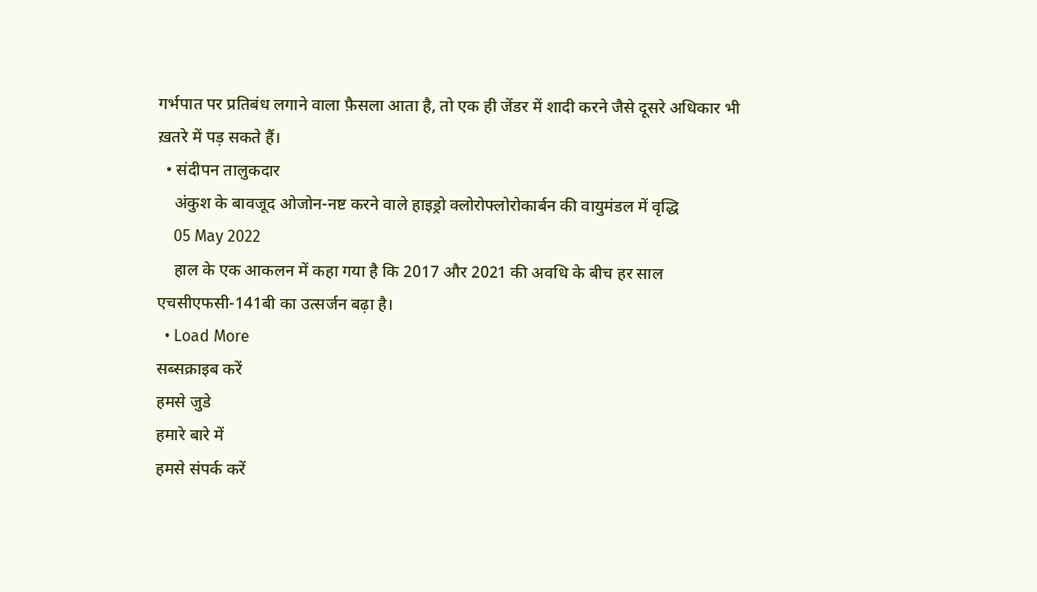गर्भपात पर प्रतिबंध लगाने वाला फ़ैसला आता है, तो एक ही जेंडर में शादी करने जैसे दूसरे अधिकार भी ख़तरे में पड़ सकते हैं।
  • संदीपन तालुकदार
    अंकुश के बावजूद ओजोन-नष्ट करने वाले हाइड्रो क्लोरोफ्लोरोकार्बन की वायुमंडल में वृद्धि
    05 May 2022
    हाल के एक आकलन में कहा गया है कि 2017 और 2021 की अवधि के बीच हर साल एचसीएफसी-141बी का उत्सर्जन बढ़ा है।
  • Load More
सब्सक्राइब करें
हमसे जुडे
हमारे बारे में
हमसे संपर्क करें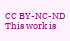CC BY-NC-ND This work is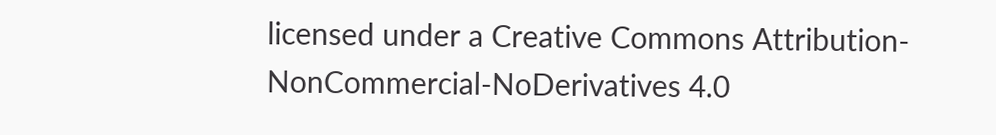licensed under a Creative Commons Attribution-NonCommercial-NoDerivatives 4.0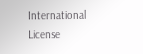International License